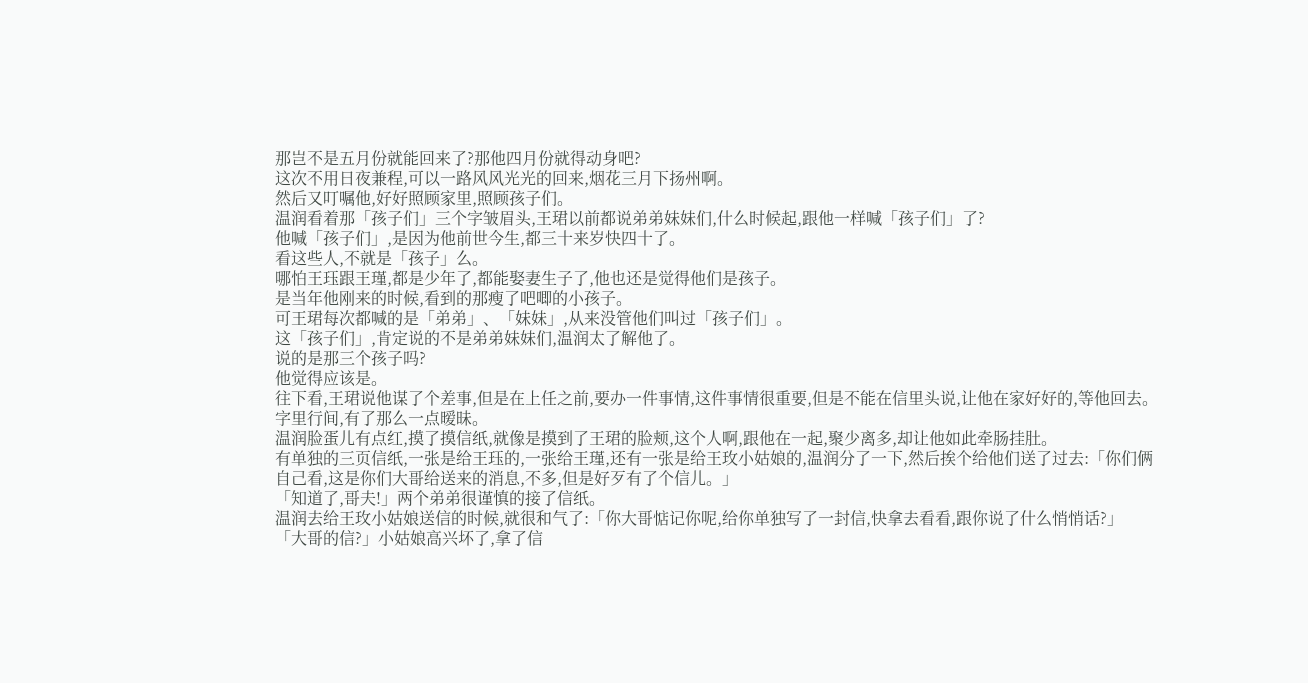那岂不是五月份就能回来了?那他四月份就得动身吧?
这次不用日夜兼程,可以一路风风光光的回来,烟花三月下扬州啊。
然后又叮嘱他,好好照顾家里,照顾孩子们。
温润看着那「孩子们」三个字皱眉头,王珺以前都说弟弟妹妹们,什么时候起,跟他一样喊「孩子们」了?
他喊「孩子们」,是因为他前世今生,都三十来岁快四十了。
看这些人,不就是「孩子」么。
哪怕王珏跟王瑾,都是少年了,都能娶妻生子了,他也还是觉得他们是孩子。
是当年他刚来的时候,看到的那瘦了吧唧的小孩子。
可王珺每次都喊的是「弟弟」、「妹妹」,从来没管他们叫过「孩子们」。
这「孩子们」,肯定说的不是弟弟妹妹们,温润太了解他了。
说的是那三个孩子吗?
他觉得应该是。
往下看,王珺说他谋了个差事,但是在上任之前,要办一件事情,这件事情很重要,但是不能在信里头说,让他在家好好的,等他回去。
字里行间,有了那么一点暧昧。
温润脸蛋儿有点红,摸了摸信纸,就像是摸到了王珺的脸颊,这个人啊,跟他在一起,聚少离多,却让他如此牵肠挂肚。
有单独的三页信纸,一张是给王珏的,一张给王瑾,还有一张是给王玫小姑娘的,温润分了一下,然后挨个给他们送了过去:「你们俩自己看,这是你们大哥给送来的消息,不多,但是好歹有了个信儿。」
「知道了,哥夫!」两个弟弟很谨慎的接了信纸。
温润去给王玫小姑娘送信的时候,就很和气了:「你大哥惦记你呢,给你单独写了一封信,快拿去看看,跟你说了什么悄悄话?」
「大哥的信?」小姑娘高兴坏了,拿了信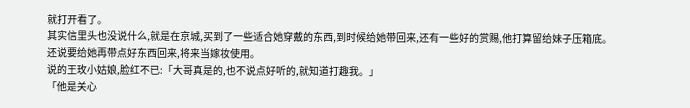就打开看了。
其实信里头也没说什么,就是在京城,买到了一些适合她穿戴的东西,到时候给她带回来,还有一些好的赏赐,他打算留给妹子压箱底。
还说要给她再带点好东西回来,将来当嫁妆使用。
说的王玫小姑娘,脸红不已:「大哥真是的,也不说点好听的,就知道打趣我。」
「他是关心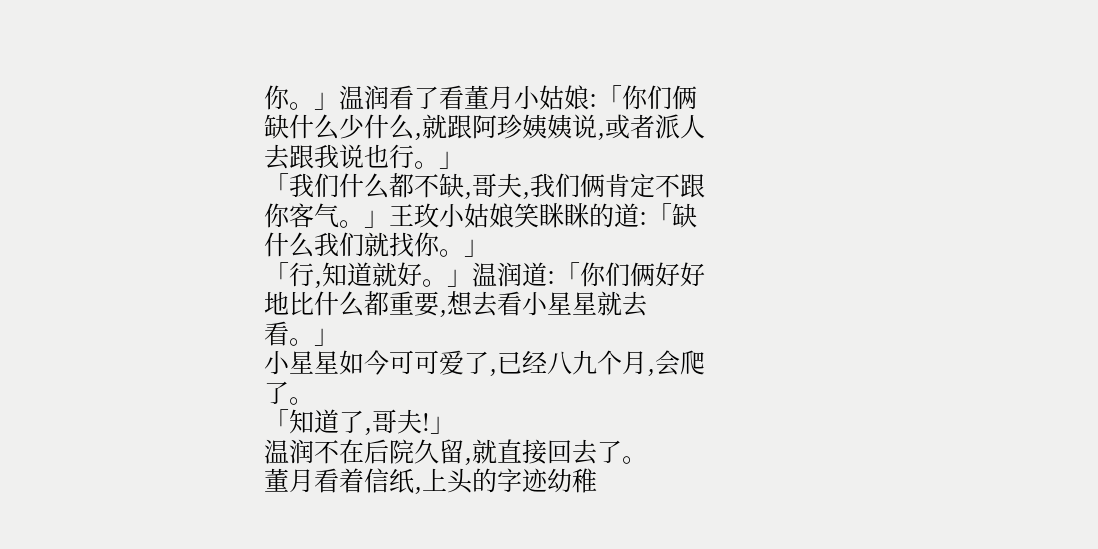你。」温润看了看董月小姑娘:「你们俩缺什么少什么,就跟阿珍姨姨说,或者派人去跟我说也行。」
「我们什么都不缺,哥夫,我们俩肯定不跟你客气。」王玫小姑娘笑眯眯的道:「缺什么我们就找你。」
「行,知道就好。」温润道:「你们俩好好地比什么都重要,想去看小星星就去看。」
小星星如今可可爱了,已经八九个月,会爬了。
「知道了,哥夫!」
温润不在后院久留,就直接回去了。
董月看着信纸,上头的字迹幼稚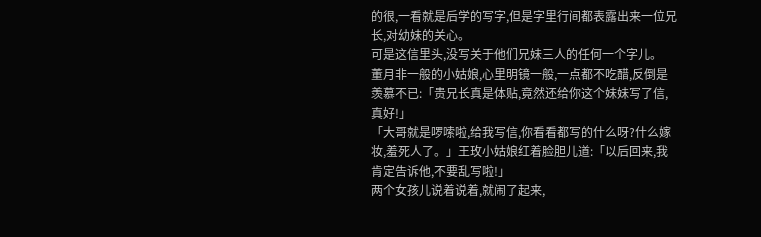的很,一看就是后学的写字,但是字里行间都表露出来一位兄长,对幼妹的关心。
可是这信里头,没写关于他们兄妹三人的任何一个字儿。
董月非一般的小姑娘,心里明镜一般,一点都不吃醋,反倒是羡慕不已:「贵兄长真是体贴,竟然还给你这个妹妹写了信,真好!」
「大哥就是啰嗦啦,给我写信,你看看都写的什么呀?什么嫁妆,羞死人了。」王玫小姑娘红着脸胆儿道:「以后回来,我肯定告诉他,不要乱写啦!」
两个女孩儿说着说着,就闹了起来,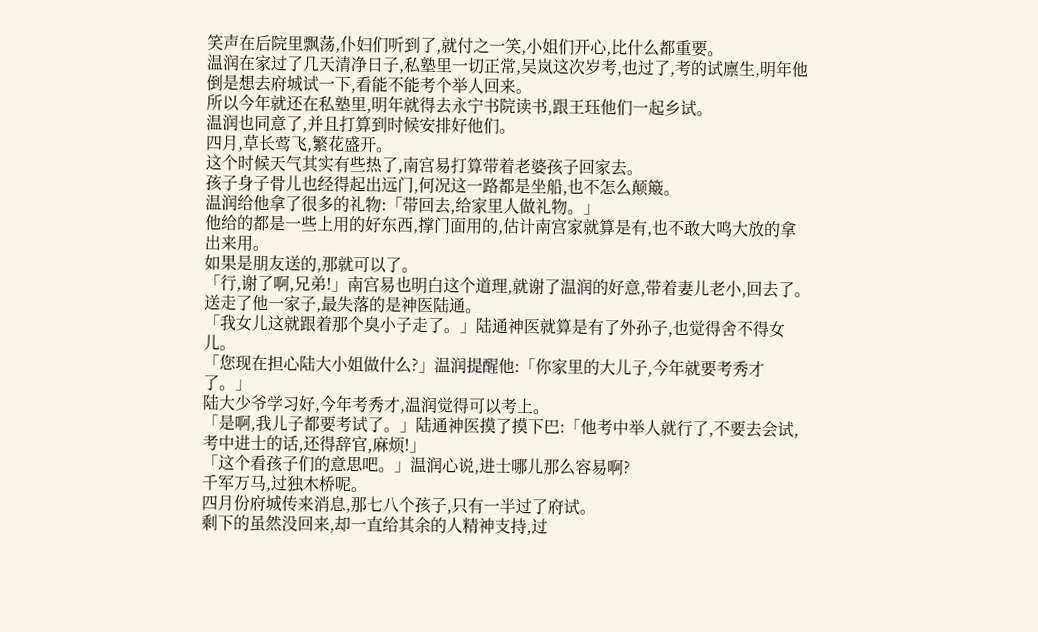笑声在后院里飘荡,仆妇们听到了,就付之一笑,小姐们开心,比什么都重要。
温润在家过了几天清净日子,私塾里一切正常,吴岚这次岁考,也过了,考的试廪生,明年他倒是想去府城试一下,看能不能考个举人回来。
所以今年就还在私塾里,明年就得去永宁书院读书,跟王珏他们一起乡试。
温润也同意了,并且打算到时候安排好他们。
四月,草长莺飞,繁花盛开。
这个时候天气其实有些热了,南宫易打算带着老婆孩子回家去。
孩子身子骨儿也经得起出远门,何况这一路都是坐船,也不怎么颠簸。
温润给他拿了很多的礼物:「带回去,给家里人做礼物。」
他给的都是一些上用的好东西,撑门面用的,估计南宫家就算是有,也不敢大鸣大放的拿出来用。
如果是朋友送的,那就可以了。
「行,谢了啊,兄弟!」南宫易也明白这个道理,就谢了温润的好意,带着妻儿老小,回去了。
送走了他一家子,最失落的是神医陆通。
「我女儿这就跟着那个臭小子走了。」陆通神医就算是有了外孙子,也觉得舍不得女儿。
「您现在担心陆大小姐做什么?」温润提醒他:「你家里的大儿子,今年就要考秀才了。」
陆大少爷学习好,今年考秀才,温润觉得可以考上。
「是啊,我儿子都要考试了。」陆通神医摸了摸下巴:「他考中举人就行了,不要去会试,考中进士的话,还得辞官,麻烦!」
「这个看孩子们的意思吧。」温润心说,进士哪儿那么容易啊?
千军万马,过独木桥呢。
四月份府城传来消息,那七八个孩子,只有一半过了府试。
剩下的虽然没回来,却一直给其余的人精神支持,过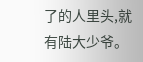了的人里头,就有陆大少爷。